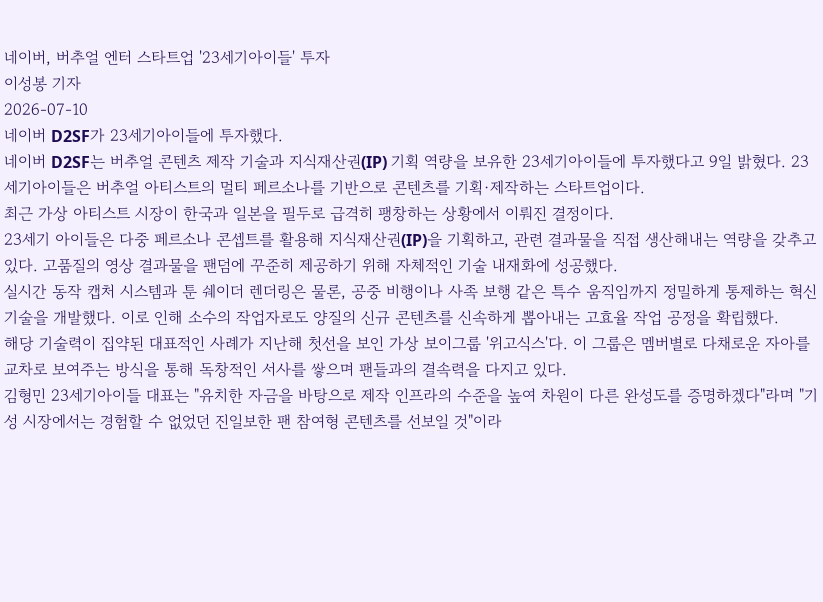네이버, 버추얼 엔터 스타트업 '23세기아이들' 투자
이성봉 기자
2026-07-10
네이버 D2SF가 23세기아이들에 투자했다.
네이버 D2SF는 버추얼 콘텐츠 제작 기술과 지식재산권(IP) 기획 역량을 보유한 23세기아이들에 투자했다고 9일 밝혔다. 23세기아이들은 버추얼 아티스트의 멀티 페르소나를 기반으로 콘텐츠를 기획·제작하는 스타트업이다.
최근 가상 아티스트 시장이 한국과 일본을 필두로 급격히 팽창하는 상황에서 이뤄진 결정이다.
23세기 아이들은 다중 페르소나 콘셉트를 활용해 지식재산권(IP)을 기획하고, 관련 결과물을 직접 생산해내는 역량을 갖추고 있다. 고품질의 영상 결과물을 팬덤에 꾸준히 제공하기 위해 자체적인 기술 내재화에 성공했다.
실시간 동작 캡처 시스템과 툰 쉐이더 렌더링은 물론, 공중 비행이나 사족 보행 같은 특수 움직임까지 정밀하게 통제하는 혁신 기술을 개발했다. 이로 인해 소수의 작업자로도 양질의 신규 콘텐츠를 신속하게 뽑아내는 고효율 작업 공정을 확립했다.
해당 기술력이 집약된 대표적인 사례가 지난해 첫선을 보인 가상 보이그룹 '위고식스'다. 이 그룹은 멤버별로 다채로운 자아를 교차로 보여주는 방식을 통해 독창적인 서사를 쌓으며 팬들과의 결속력을 다지고 있다.
김형민 23세기아이들 대표는 "유치한 자금을 바탕으로 제작 인프라의 수준을 높여 차원이 다른 완성도를 증명하겠다"라며 "기성 시장에서는 경험할 수 없었던 진일보한 팬 참여형 콘텐츠를 선보일 것"이라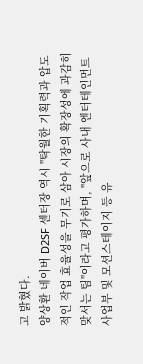고 밝혔다.
양상환 네이버 D2SF 센터장 역시 "탁월한 기획력과 압도적인 작업 효율성을 무기로 삼아 시장의 확장성에 과감히 맞서는 팀"이라고 평가하며, "앞으로 사내 엔터테인먼트 사업부 및 모션스테이지 등 유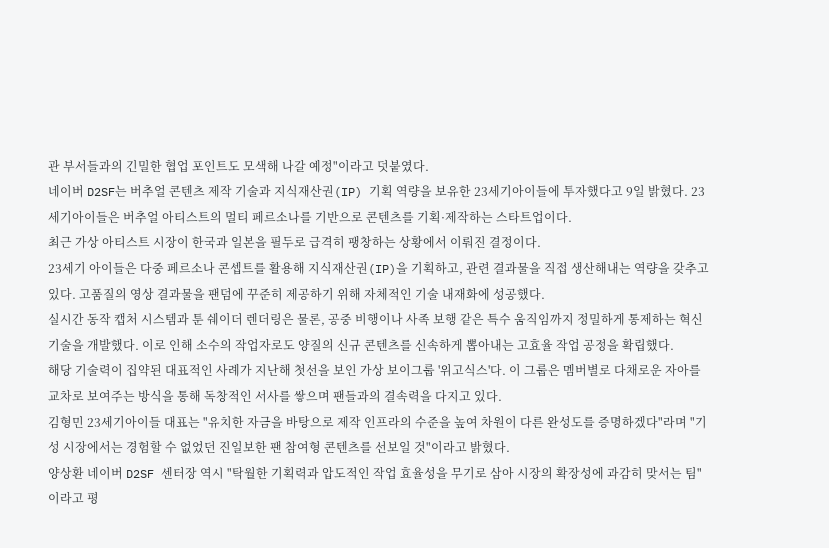관 부서들과의 긴밀한 협업 포인트도 모색해 나갈 예정"이라고 덧붙였다.
네이버 D2SF는 버추얼 콘텐츠 제작 기술과 지식재산권(IP) 기획 역량을 보유한 23세기아이들에 투자했다고 9일 밝혔다. 23세기아이들은 버추얼 아티스트의 멀티 페르소나를 기반으로 콘텐츠를 기획·제작하는 스타트업이다.
최근 가상 아티스트 시장이 한국과 일본을 필두로 급격히 팽창하는 상황에서 이뤄진 결정이다.
23세기 아이들은 다중 페르소나 콘셉트를 활용해 지식재산권(IP)을 기획하고, 관련 결과물을 직접 생산해내는 역량을 갖추고 있다. 고품질의 영상 결과물을 팬덤에 꾸준히 제공하기 위해 자체적인 기술 내재화에 성공했다.
실시간 동작 캡처 시스템과 툰 쉐이더 렌더링은 물론, 공중 비행이나 사족 보행 같은 특수 움직임까지 정밀하게 통제하는 혁신 기술을 개발했다. 이로 인해 소수의 작업자로도 양질의 신규 콘텐츠를 신속하게 뽑아내는 고효율 작업 공정을 확립했다.
해당 기술력이 집약된 대표적인 사례가 지난해 첫선을 보인 가상 보이그룹 '위고식스'다. 이 그룹은 멤버별로 다채로운 자아를 교차로 보여주는 방식을 통해 독창적인 서사를 쌓으며 팬들과의 결속력을 다지고 있다.
김형민 23세기아이들 대표는 "유치한 자금을 바탕으로 제작 인프라의 수준을 높여 차원이 다른 완성도를 증명하겠다"라며 "기성 시장에서는 경험할 수 없었던 진일보한 팬 참여형 콘텐츠를 선보일 것"이라고 밝혔다.
양상환 네이버 D2SF 센터장 역시 "탁월한 기획력과 압도적인 작업 효율성을 무기로 삼아 시장의 확장성에 과감히 맞서는 팀"이라고 평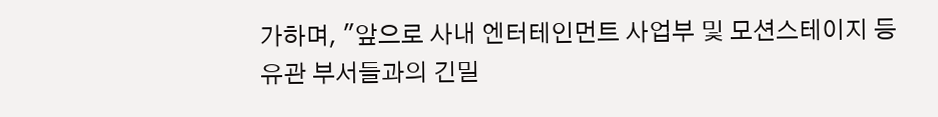가하며, "앞으로 사내 엔터테인먼트 사업부 및 모션스테이지 등 유관 부서들과의 긴밀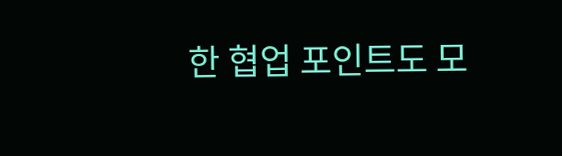한 협업 포인트도 모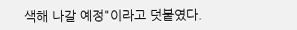색해 나갈 예정"이라고 덧붙였다.